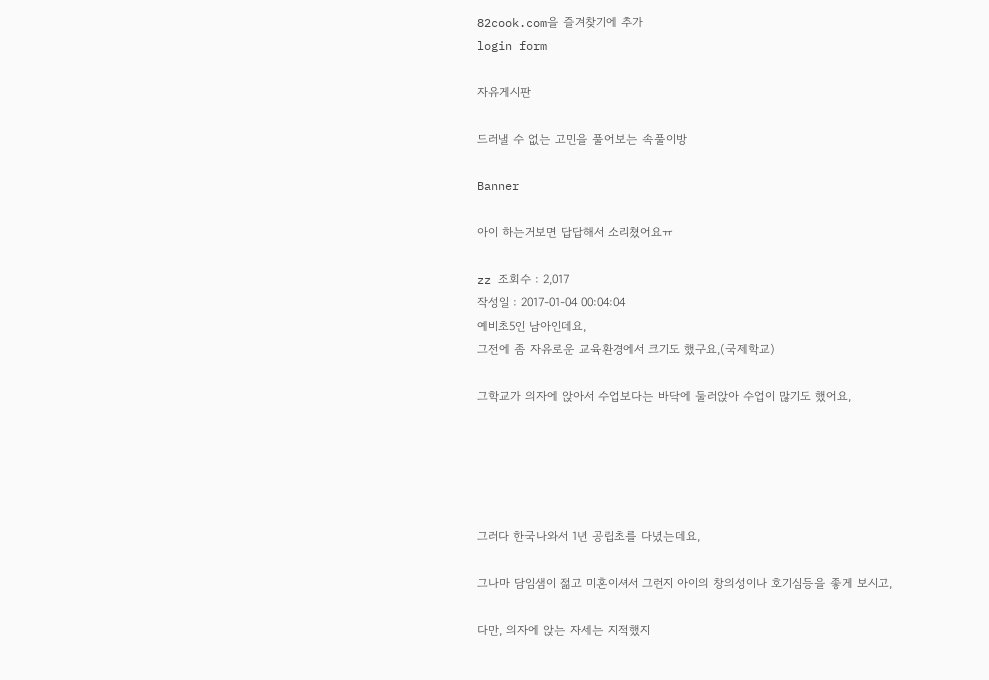82cook.com을 즐겨찾기에 추가
login form

자유게시판

드러낼 수 없는 고민을 풀어보는 속풀이방

Banner

아이 하는거보면 답답해서 소리쳤어요ㅠ

zz 조회수 : 2,017
작성일 : 2017-01-04 00:04:04
예비초5인 남아인데요,
그전에 좀 자유로운 교육환경에서 크기도 했구요,(국제학교)

그학교가 의자에 앉아서 수업보다는 바닥에 둘러앉아 수업이 많기도 했어요,





그러다 한국나와서 1년 공립초를 다녔는데요,

그나마 담임샘이 젊고 미혼이셔서 그런지 아이의 창의성이나 호기심등을 좋게 보시고,

다만, 의자에 앉는 자세는 지적했지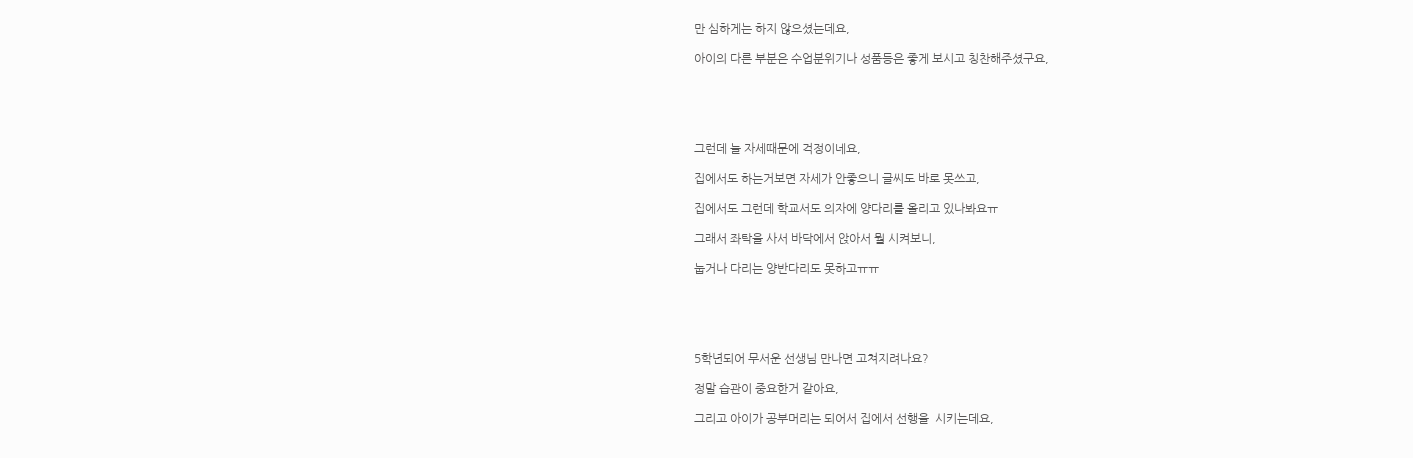만 심하게는 하지 않으셨는데요,

아이의 다른 부분은 수업분위기나 성품등은 좋게 보시고 칭찬해주셨구요,





그런데 늘 자세때문에 걱정이네요,

집에서도 하는거보면 자세가 안좋으니 글씨도 바로 못쓰고,

집에서도 그런데 학교서도 의자에 양다리를 올리고 있나봐요ㅠ

그래서 좌탁을 사서 바닥에서 앉아서 뭘 시켜보니,

눕거나 다리는 양반다리도 못하고ㅠㅠ





5학년되어 무서운 선생님 만나면 고쳐지려나요?

정말 습관이 중요한거 같아요,

그리고 아이가 공부머리는 되어서 집에서 선행을  시키는데요,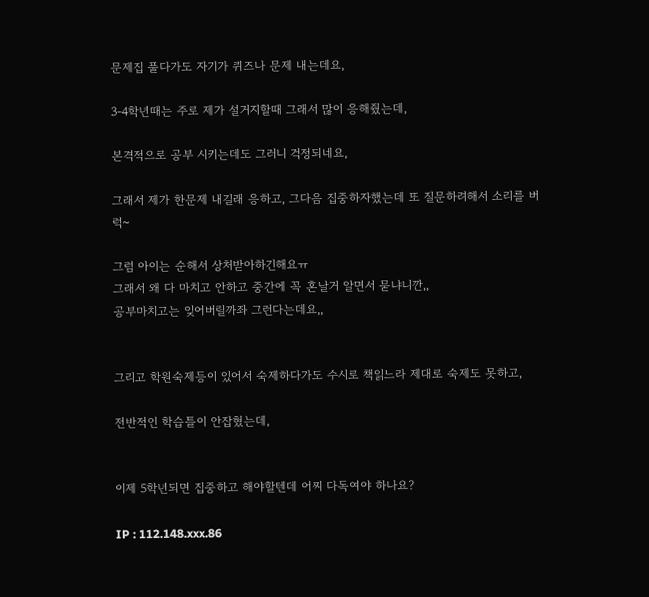문제집 풀다가도 자기가 퀴즈나 문제 내는데요,

3-4학년때는 주로 제가 설거지할때 그래서 많이 응해줬는데,

본격적으로 공부 시키는데도 그러니 걱정되네요,

그래서 제가 한문제 내길래 응하고, 그다음 집중하자했는데 또 질문하려해서 소리를 버럭~

그럼 아이는 순해서 상처받아하긴해요ㅠ
그래서 왜 다 마치고 안하고 중간에 꼭 혼날거 알면서 묻냐니깐,,
공부마치고는 잊어버릴까좌 그런다는데요,,


그리고 학원숙제등이 있어서 숙제하다가도 수시로 책읽느라 제대로 숙제도 못하고,

전반적인 학습틀이 안잡혔는데,


이제 5학년되면 집중하고 해야할텐데 어찌 다독여야 하나요?

IP : 112.148.xxx.86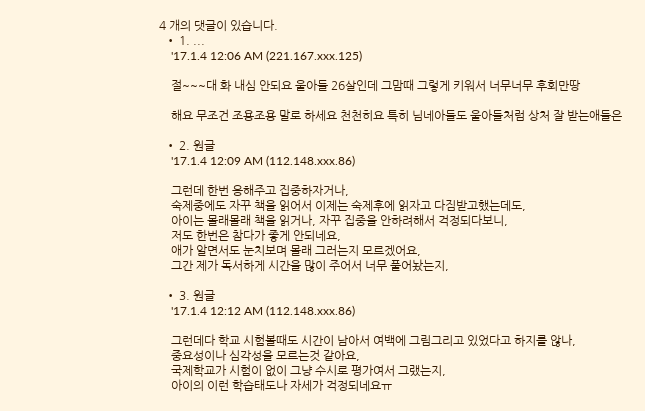4 개의 댓글이 있습니다.
  • 1. ...
    '17.1.4 12:06 AM (221.167.xxx.125)

    절~~~대 화 내심 안되요 울아들 26살인데 그맘때 그렇게 키워서 너무너무 후회만땅

    해요 무조건 조용조용 말로 하세요 천천히요 특히 님네아들도 울아들처럼 상처 잘 받는애들은

  • 2. 원글
    '17.1.4 12:09 AM (112.148.xxx.86)

    그런데 한번 응해주고 집중하자거나,
    숙제중에도 자꾸 책을 읽어서 이제는 숙제후에 읽자고 다짐받고했는데도,
    아이는 몰래몰래 책을 읽거나, 자꾸 집중을 안하려해서 걱정되다보니,
    저도 한번은 참다가 좋게 안되네요,
    애가 알면서도 눈치보며 몰래 그러는지 모르겠어요,
    그간 제가 독서하게 시간을 많이 주어서 너무 풀어놨는지,

  • 3. 원글
    '17.1.4 12:12 AM (112.148.xxx.86)

    그런데다 학교 시험볼때도 시간이 남아서 여백에 그림그리고 있었다고 하지를 않나,
    중요성이나 심각성을 모르는것 같아요,
    국제학교가 시험이 없이 그냥 수시로 평가여서 그랬는지,
    아이의 이런 학습태도나 자세가 걱정되네요ㅠ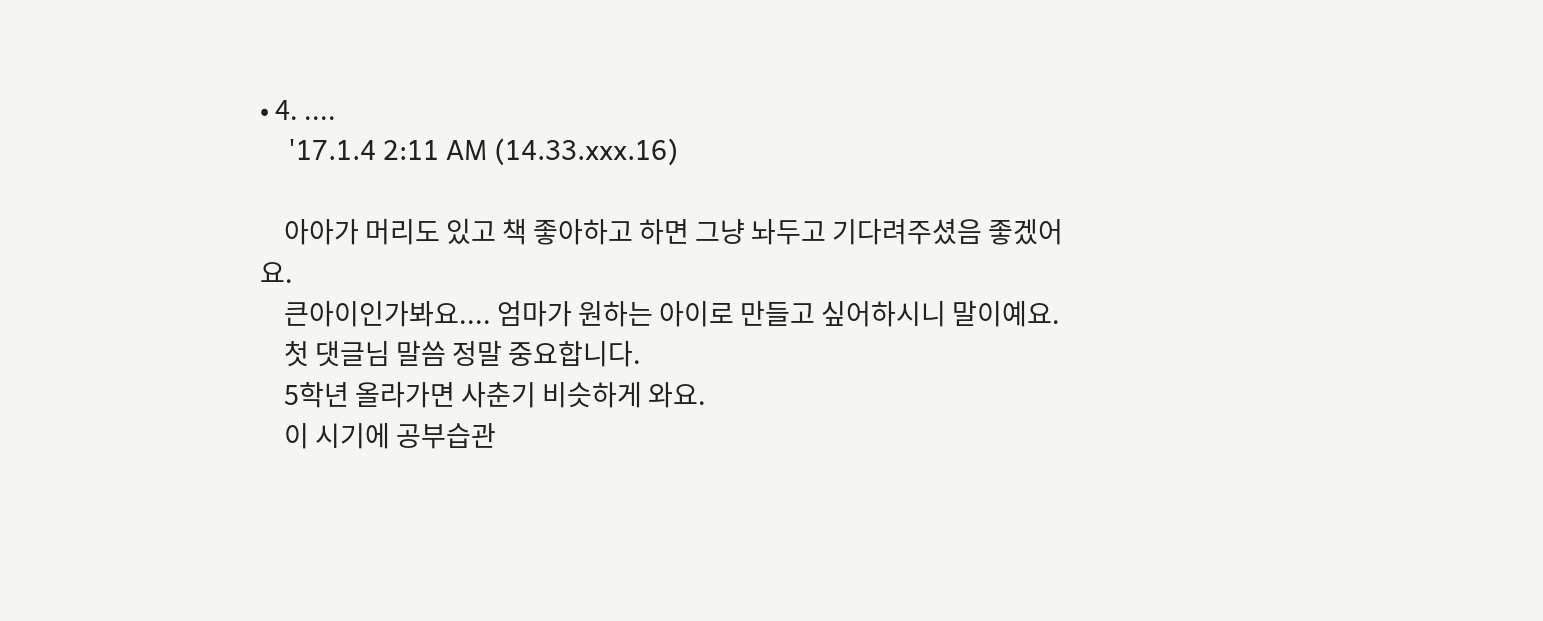• 4. ....
    '17.1.4 2:11 AM (14.33.xxx.16)

    아아가 머리도 있고 책 좋아하고 하면 그냥 놔두고 기다려주셨음 좋겠어요.
    큰아이인가봐요.... 엄마가 원하는 아이로 만들고 싶어하시니 말이예요.
    첫 댓글님 말씀 정말 중요합니다.
    5학년 올라가면 사춘기 비슷하게 와요.
    이 시기에 공부습관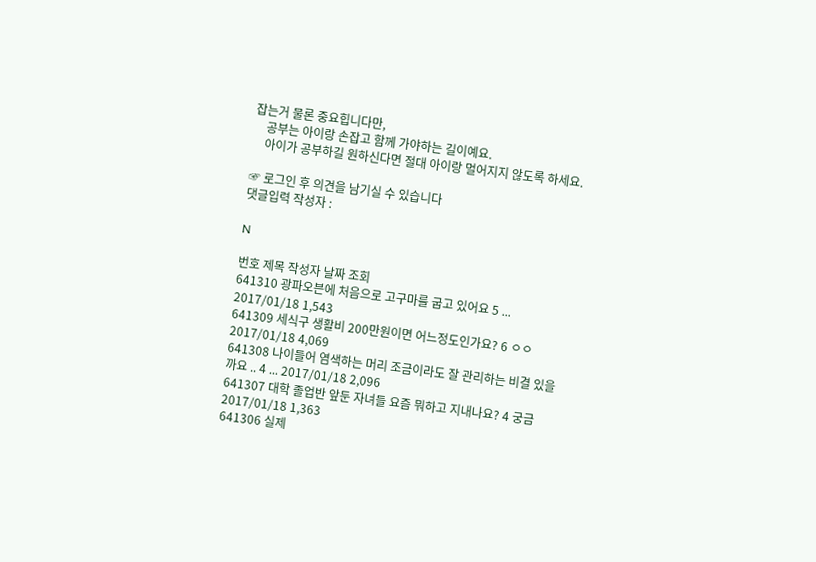잡는거 물론 중요힙니다만,
    공부는 아이랑 손잡고 함께 가야하는 길이예요.
    아이가 공부하길 원하신다면 절대 아이랑 멀어지지 않도록 하세요.

☞ 로그인 후 의견을 남기실 수 있습니다
댓글입력 작성자 :

N

번호 제목 작성자 날짜 조회
641310 광파오븐에 처음으로 고구마를 굽고 있어요 5 ... 2017/01/18 1,543
641309 세식구 생활비 200만원이면 어느정도인가요? 6 ㅇㅇ 2017/01/18 4,069
641308 나이들어 염색하는 머리 조금이라도 잘 관리하는 비결 있을까요 .. 4 ... 2017/01/18 2,096
641307 대학 졸업반 앞둔 자녀들 요즘 뭐하고 지내나요? 4 궁금 2017/01/18 1,363
641306 실제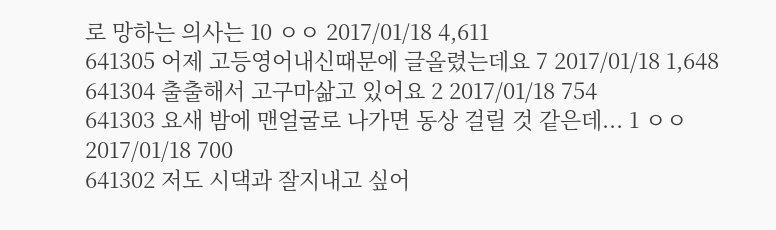로 망하는 의사는 10 ㅇㅇ 2017/01/18 4,611
641305 어제 고등영어내신때문에 글올렸는데요 7 2017/01/18 1,648
641304 출출해서 고구마삶고 있어요 2 2017/01/18 754
641303 요새 밤에 맨얼굴로 나가면 동상 걸릴 것 같은데... 1 ㅇㅇ 2017/01/18 700
641302 저도 시댁과 잘지내고 싶어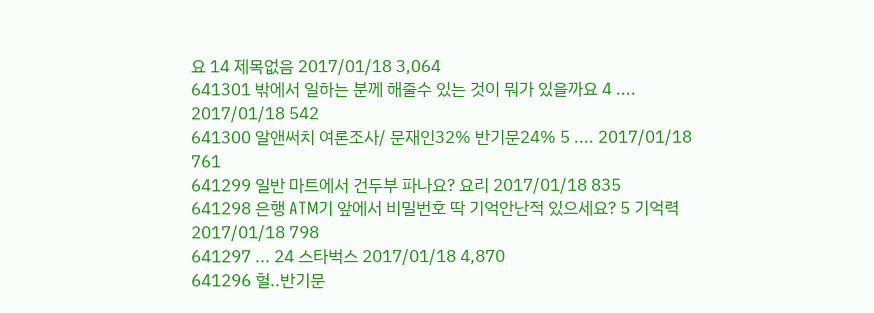요 14 제목없음 2017/01/18 3,064
641301 밖에서 일하는 분께 해줄수 있는 것이 뭐가 있을까요 4 .... 2017/01/18 542
641300 알앤써치 여론조사/ 문재인32% 반기문24% 5 .... 2017/01/18 761
641299 일반 마트에서 건두부 파나요? 요리 2017/01/18 835
641298 은행 ATM기 앞에서 비밀번호 딱 기억안난적 있으세요? 5 기억력 2017/01/18 798
641297 ... 24 스타벅스 2017/01/18 4,870
641296 헐..반기문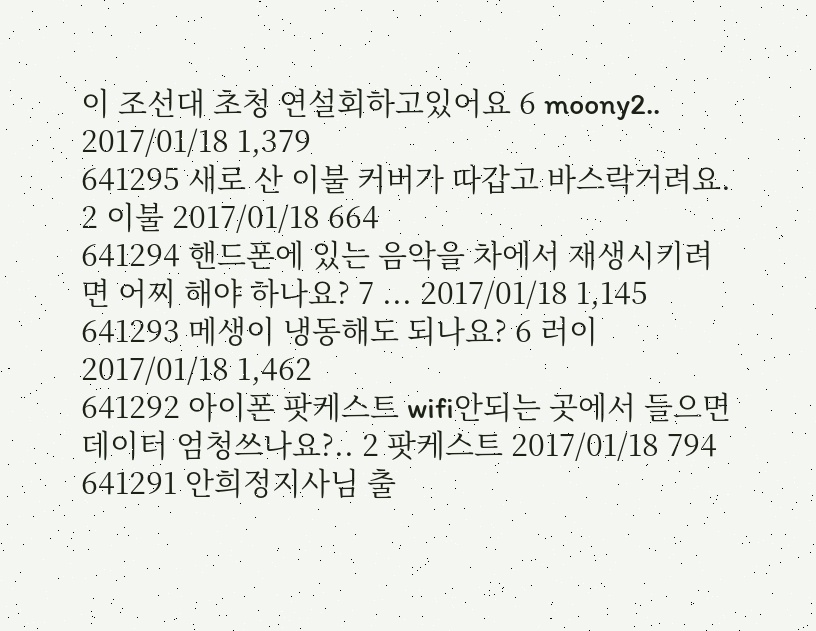이 조선대 초청 연설회하고있어요 6 moony2.. 2017/01/18 1,379
641295 새로 산 이불 커버가 따갑고 바스락거려요. 2 이불 2017/01/18 664
641294 핸드폰에 있는 음악을 차에서 재생시키려면 어찌 해야 하나요? 7 ... 2017/01/18 1,145
641293 메생이 냉동해도 되나요? 6 러이 2017/01/18 1,462
641292 아이폰 팟케스트 wifi안되는 곳에서 들으면 데이터 엄청쓰나요?.. 2 팟케스트 2017/01/18 794
641291 안희정지사님 출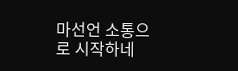마선언 소통으로 시작하네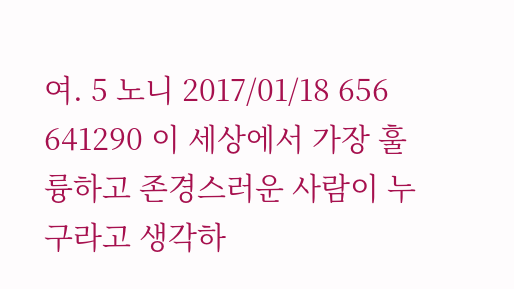여. 5 노니 2017/01/18 656
641290 이 세상에서 가장 훌륭하고 존경스러운 사람이 누구라고 생각하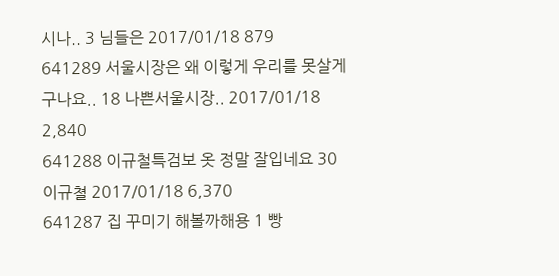시나.. 3 님들은 2017/01/18 879
641289 서울시장은 왜 이렇게 우리를 못살게구나요.. 18 나쁜서울시장.. 2017/01/18 2,840
641288 이규철특검보 옷 정말 잘입네요 30 이규쳘 2017/01/18 6,370
641287 집 꾸미기 해볼까해용 1 빵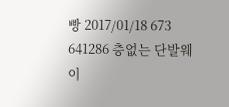빵 2017/01/18 673
641286 층없는 단발웨이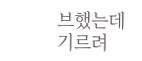브했는데 기르려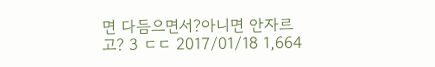면 다듬으면서?아니면 안자르고? 3 ㄷㄷ 2017/01/18 1,664